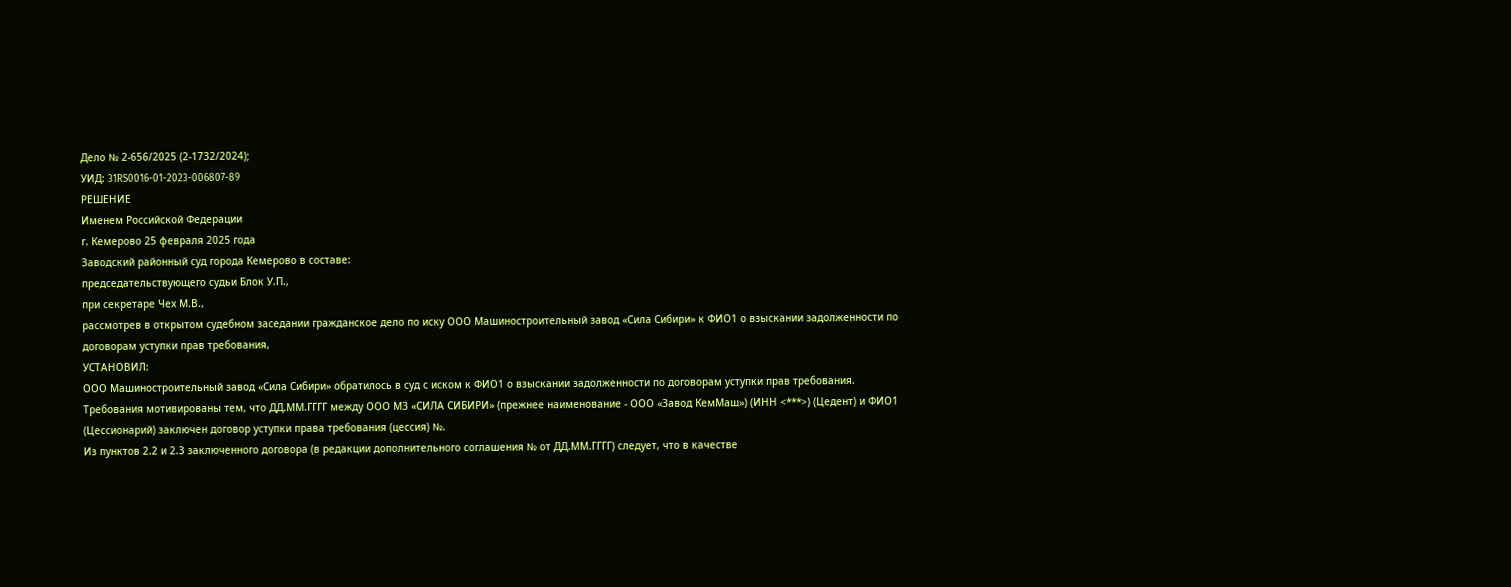Дело № 2-656/2025 (2-1732/2024);
УИД: 31RS0016-01-2023-006807-89
РЕШЕНИЕ
Именем Российской Федерации
г. Кемерово 25 февраля 2025 года
Заводский районный суд города Кемерово в составе:
председательствующего судьи Блок У.П.,
при секретаре Чех М.В.,
рассмотрев в открытом судебном заседании гражданское дело по иску ООО Машиностроительный завод «Сила Сибири» к ФИО1 о взыскании задолженности по договорам уступки прав требования,
УСТАНОВИЛ:
ООО Машиностроительный завод «Сила Сибири» обратилось в суд с иском к ФИО1 о взыскании задолженности по договорам уступки прав требования.
Требования мотивированы тем, что ДД.ММ.ГГГГ между ООО М3 «СИЛА СИБИРИ» (прежнее наименование - ООО «Завод КемМаш») (ИНН <***>) (Цедент) и ФИО1 (Цессионарий) заключен договор уступки права требования (цессия) №.
Из пунктов 2.2 и 2.3 заключенного договора (в редакции дополнительного соглашения № от ДД.ММ.ГГГГ) следует, что в качестве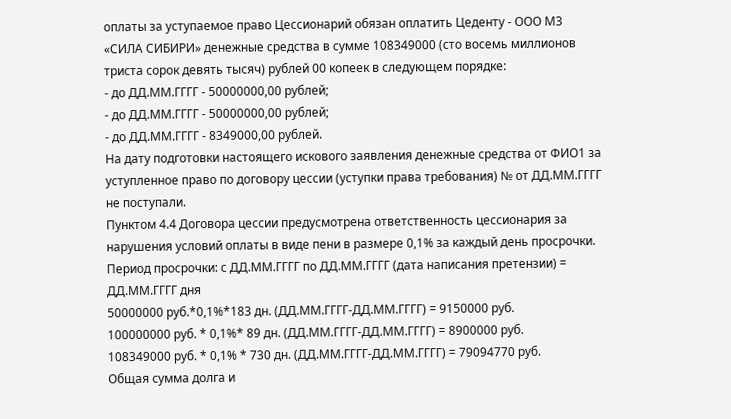оплаты за уступаемое право Цессионарий обязан оплатить Цеденту - ООО М3 «СИЛА СИБИРИ» денежные средства в сумме 108349000 (сто восемь миллионов триста сорок девять тысяч) рублей 00 копеек в следующем порядке:
- до ДД.ММ.ГГГГ - 50000000,00 рублей;
- до ДД.ММ.ГГГГ - 50000000,00 рублей;
- до ДД.ММ.ГГГГ - 8349000,00 рублей.
На дату подготовки настоящего искового заявления денежные средства от ФИО1 за уступленное право по договору цессии (уступки права требования) № от ДД.ММ.ГГГГ не поступали.
Пунктом 4.4 Договора цессии предусмотрена ответственность цессионария за нарушения условий оплаты в виде пени в размере 0,1% за каждый день просрочки.
Период просрочки: с ДД.ММ.ГГГГ по ДД.ММ.ГГГГ (дата написания претензии) = ДД.ММ.ГГГГ дня
50000000 руб.*0,1%*183 дн. (ДД.ММ.ГГГГ-ДД.ММ.ГГГГ) = 9150000 руб.
100000000 руб. * 0,1%* 89 дн. (ДД.ММ.ГГГГ-ДД.ММ.ГГГГ) = 8900000 руб.
108349000 руб. * 0,1% * 730 дн. (ДД.ММ.ГГГГ-ДД.ММ.ГГГГ) = 79094770 руб.
Общая сумма долга и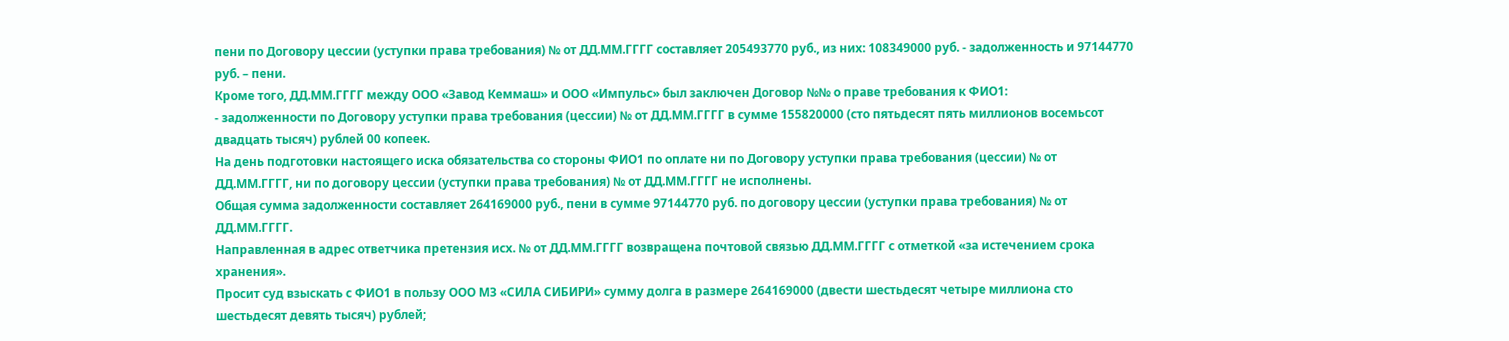пени по Договору цессии (уступки права требования) № от ДД.ММ.ГГГГ составляет 205493770 руб., из них: 108349000 руб. - задолженность и 97144770 руб. – пени.
Кроме того, ДД.ММ.ГГГГ между ООО «Завод Кеммаш» и ООО «Импульс» был заключен Договор №№ о праве требования к ФИО1:
- задолженности по Договору уступки права требования (цессии) № от ДД.ММ.ГГГГ в сумме 155820000 (сто пятьдесят пять миллионов восемьсот двадцать тысяч) рублей 00 копеек.
На день подготовки настоящего иска обязательства со стороны ФИО1 по оплате ни по Договору уступки права требования (цессии) № от ДД.ММ.ГГГГ, ни по договору цессии (уступки права требования) № от ДД.ММ.ГГГГ не исполнены.
Общая сумма задолженности составляет 264169000 руб., пени в сумме 97144770 руб. по договору цессии (уступки права требования) № от ДД.ММ.ГГГГ.
Направленная в адрес ответчика претензия исх. № от ДД.ММ.ГГГГ возвращена почтовой связью ДД.ММ.ГГГГ с отметкой «за истечением срока хранения».
Просит суд взыскать с ФИО1 в пользу ООО МЗ «СИЛА СИБИРИ» сумму долга в размере 264169000 (двести шестьдесят четыре миллиона сто шестьдесят девять тысяч) рублей;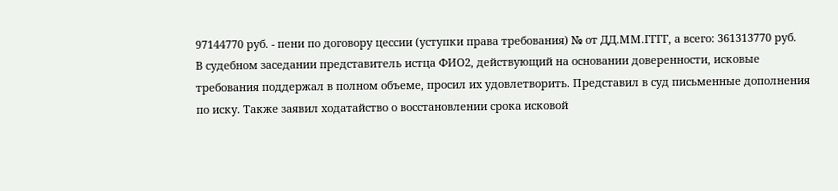97144770 руб. - пени по договору цессии (уступки права требования) № от ДД.ММ.ГГГГ, а всего: 361313770 руб.
В судебном заседании представитель истца ФИО2, действующий на основании доверенности, исковые требования поддержал в полном объеме, просил их удовлетворить. Представил в суд письменные дополнения по иску. Также заявил ходатайство о восстановлении срока исковой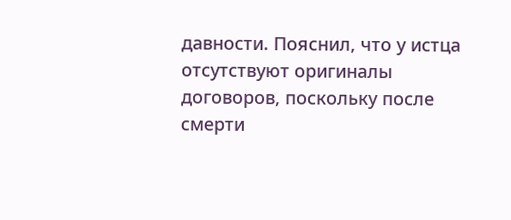давности. Пояснил, что у истца отсутствуют оригиналы договоров, поскольку после смерти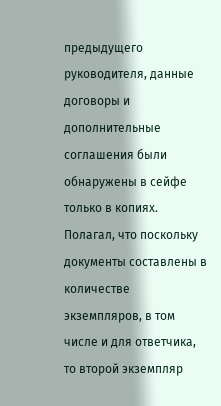предыдущего руководителя, данные договоры и дополнительные соглашения были обнаружены в сейфе только в копиях. Полагал, что поскольку документы составлены в количестве экземпляров, в том числе и для ответчика, то второй экземпляр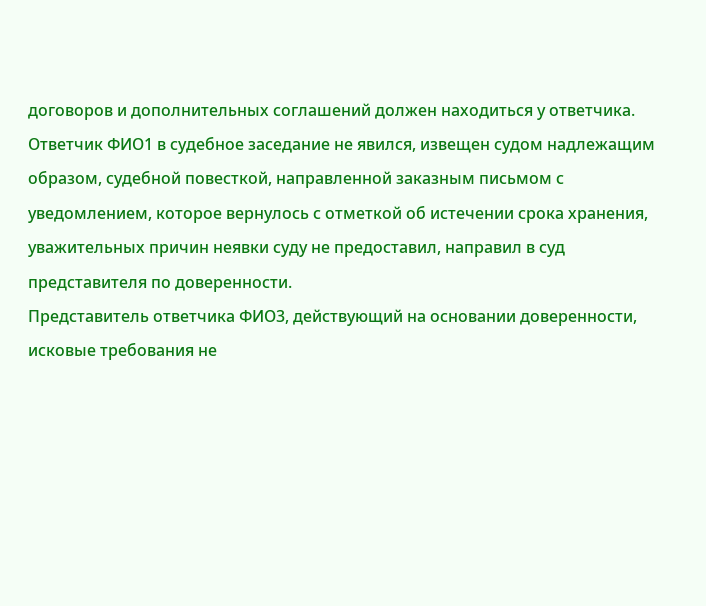договоров и дополнительных соглашений должен находиться у ответчика.
Ответчик ФИО1 в судебное заседание не явился, извещен судом надлежащим образом, судебной повесткой, направленной заказным письмом с уведомлением, которое вернулось с отметкой об истечении срока хранения, уважительных причин неявки суду не предоставил, направил в суд представителя по доверенности.
Представитель ответчика ФИО3, действующий на основании доверенности, исковые требования не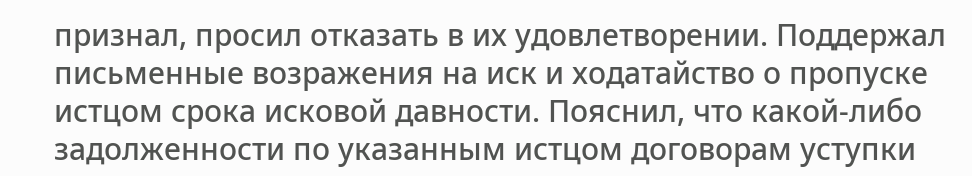признал, просил отказать в их удовлетворении. Поддержал письменные возражения на иск и ходатайство о пропуске истцом срока исковой давности. Пояснил, что какой-либо задолженности по указанным истцом договорам уступки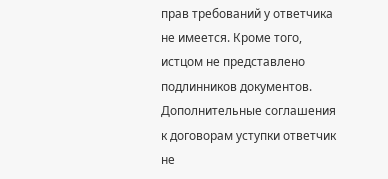прав требований у ответчика не имеется. Кроме того, истцом не представлено подлинников документов. Дополнительные соглашения к договорам уступки ответчик не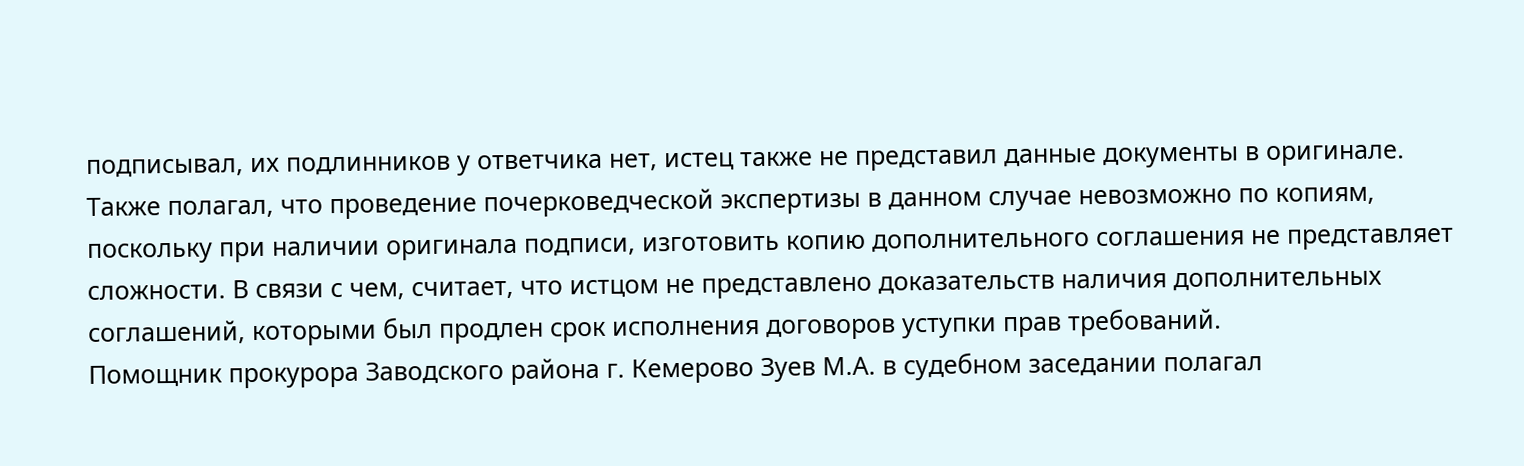подписывал, их подлинников у ответчика нет, истец также не представил данные документы в оригинале. Также полагал, что проведение почерковедческой экспертизы в данном случае невозможно по копиям, поскольку при наличии оригинала подписи, изготовить копию дополнительного соглашения не представляет сложности. В связи с чем, считает, что истцом не представлено доказательств наличия дополнительных соглашений, которыми был продлен срок исполнения договоров уступки прав требований.
Помощник прокурора Заводского района г. Кемерово Зуев М.А. в судебном заседании полагал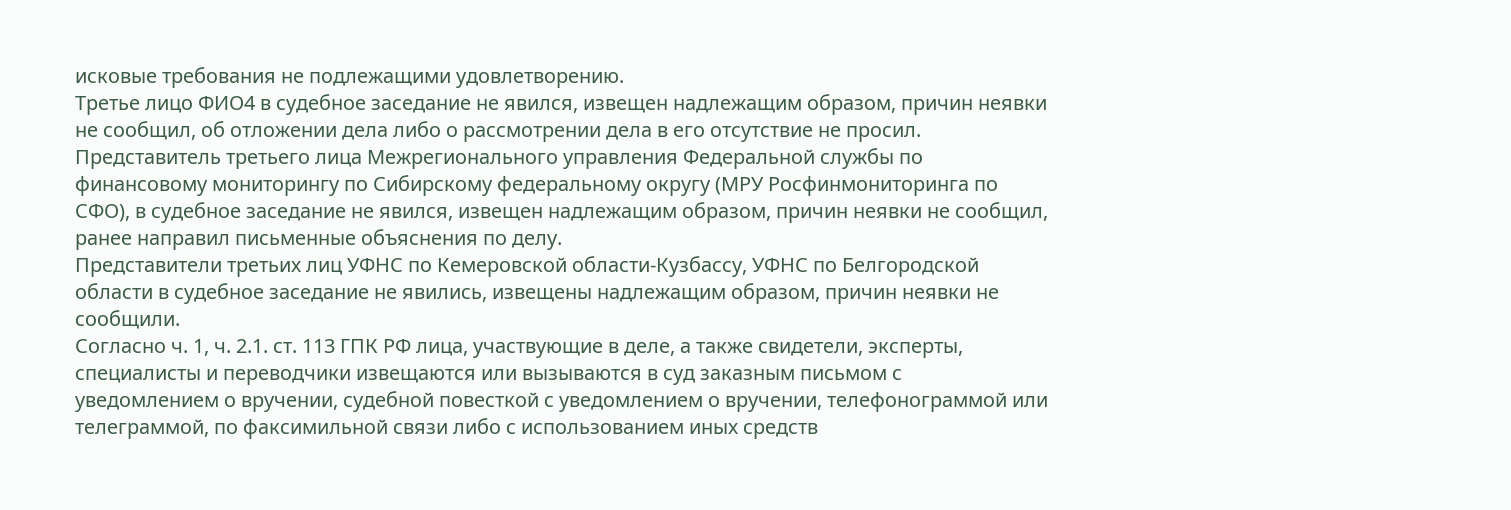исковые требования не подлежащими удовлетворению.
Третье лицо ФИО4 в судебное заседание не явился, извещен надлежащим образом, причин неявки не сообщил, об отложении дела либо о рассмотрении дела в его отсутствие не просил.
Представитель третьего лица Межрегионального управления Федеральной службы по финансовому мониторингу по Сибирскому федеральному округу (МРУ Росфинмониторинга по СФО), в судебное заседание не явился, извещен надлежащим образом, причин неявки не сообщил, ранее направил письменные объяснения по делу.
Представители третьих лиц УФНС по Кемеровской области-Кузбассу, УФНС по Белгородской области в судебное заседание не явились, извещены надлежащим образом, причин неявки не сообщили.
Согласно ч. 1, ч. 2.1. ст. 113 ГПК РФ лица, участвующие в деле, а также свидетели, эксперты, специалисты и переводчики извещаются или вызываются в суд заказным письмом с уведомлением о вручении, судебной повесткой с уведомлением о вручении, телефонограммой или телеграммой, по факсимильной связи либо с использованием иных средств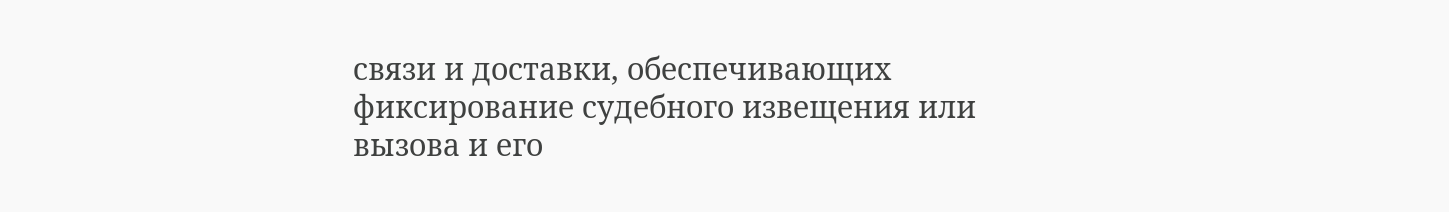связи и доставки, обеспечивающих фиксирование судебного извещения или вызова и его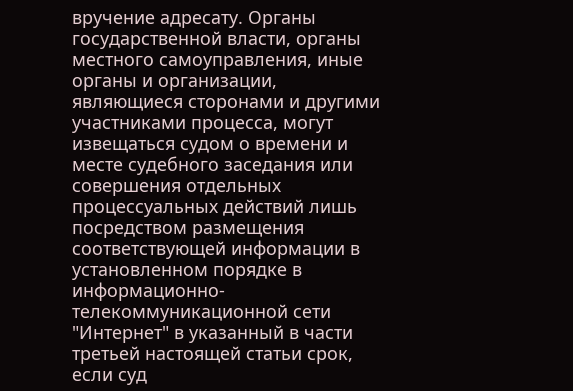вручение адресату. Органы государственной власти, органы местного самоуправления, иные органы и организации, являющиеся сторонами и другими участниками процесса, могут извещаться судом о времени и месте судебного заседания или совершения отдельных процессуальных действий лишь посредством размещения соответствующей информации в установленном порядке в информационно-телекоммуникационной сети "Интернет" в указанный в части третьей настоящей статьи срок, если суд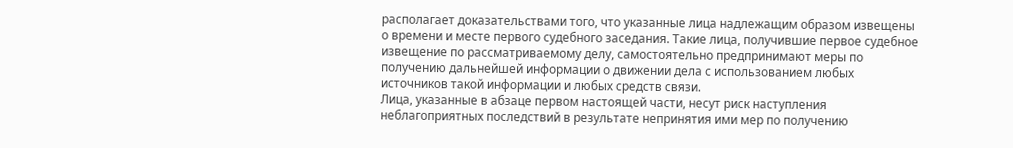располагает доказательствами того, что указанные лица надлежащим образом извещены о времени и месте первого судебного заседания. Такие лица, получившие первое судебное извещение по рассматриваемому делу, самостоятельно предпринимают меры по получению дальнейшей информации о движении дела с использованием любых источников такой информации и любых средств связи.
Лица, указанные в абзаце первом настоящей части, несут риск наступления неблагоприятных последствий в результате непринятия ими мер по получению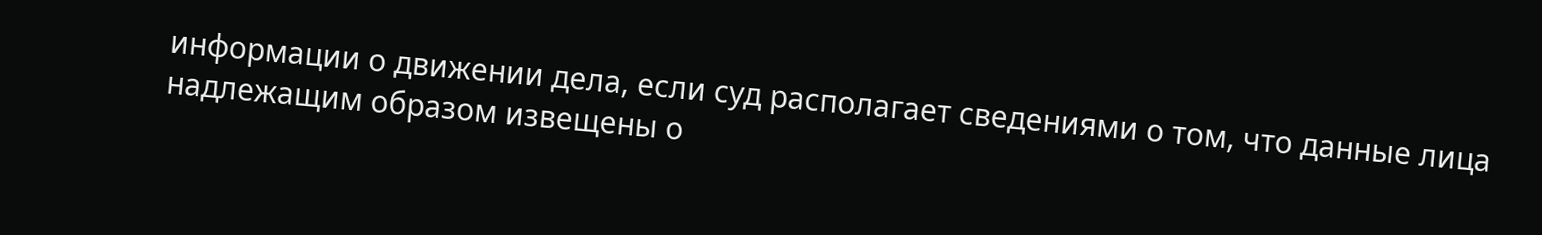информации о движении дела, если суд располагает сведениями о том, что данные лица надлежащим образом извещены о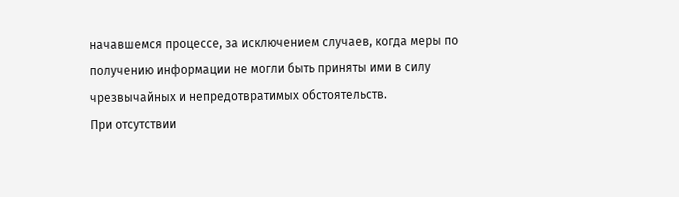начавшемся процессе, за исключением случаев, когда меры по получению информации не могли быть приняты ими в силу чрезвычайных и непредотвратимых обстоятельств.
При отсутствии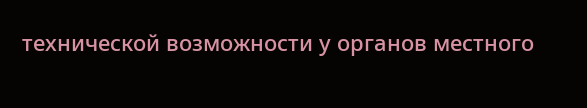технической возможности у органов местного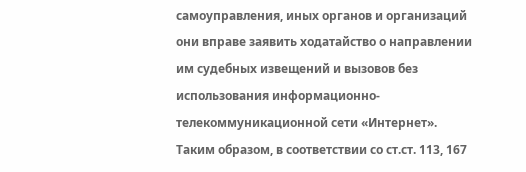самоуправления, иных органов и организаций они вправе заявить ходатайство о направлении им судебных извещений и вызовов без использования информационно-телекоммуникационной сети «Интернет».
Таким образом, в соответствии со ст.ст. 113, 167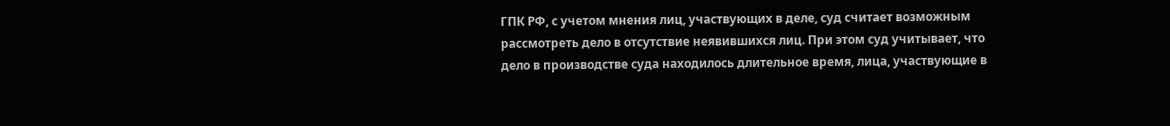ГПК РФ, с учетом мнения лиц, участвующих в деле, суд считает возможным рассмотреть дело в отсутствие неявившихся лиц. При этом суд учитывает, что дело в производстве суда находилось длительное время, лица, участвующие в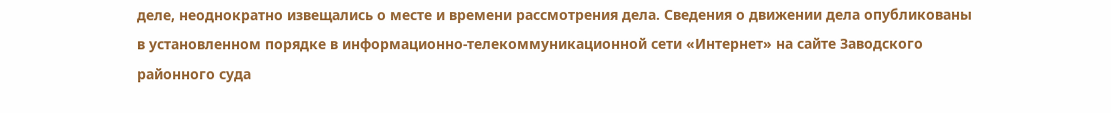деле, неоднократно извещались о месте и времени рассмотрения дела. Сведения о движении дела опубликованы в установленном порядке в информационно-телекоммуникационной сети «Интернет» на сайте Заводского районного суда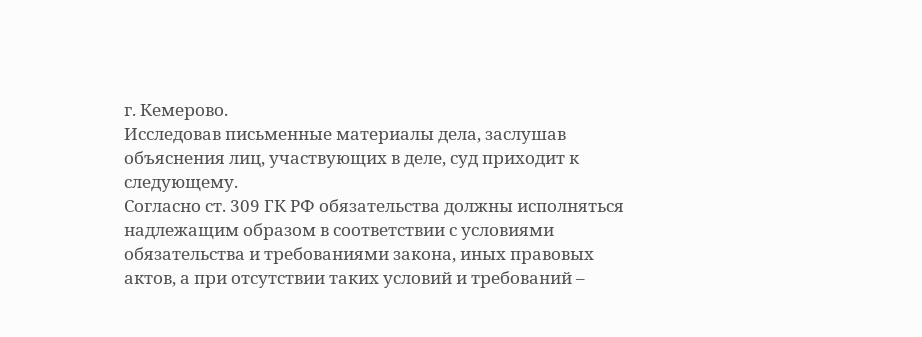г. Кемерово.
Исследовав письменные материалы дела, заслушав объяснения лиц, участвующих в деле, суд приходит к следующему.
Согласно ст. 309 ГК РФ обязательства должны исполняться надлежащим образом в соответствии с условиями обязательства и требованиями закона, иных правовых актов, а при отсутствии таких условий и требований –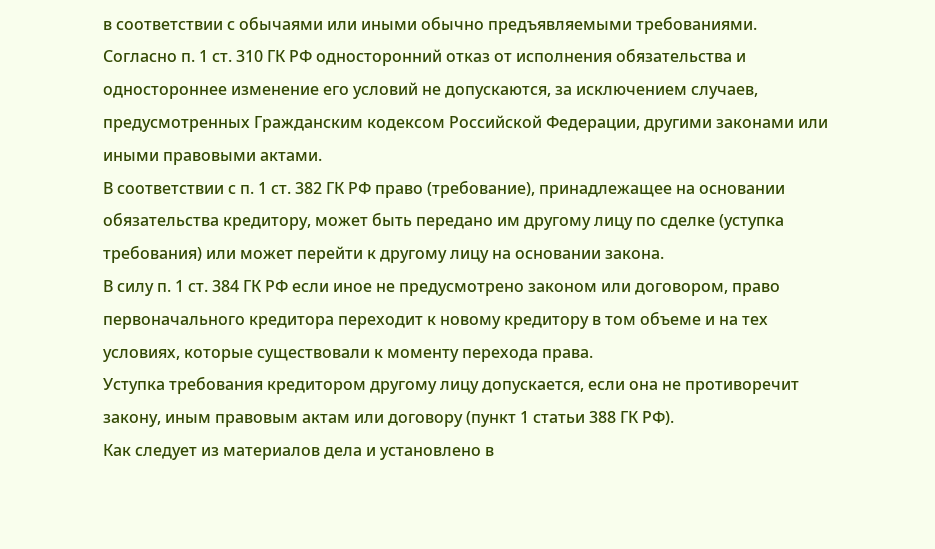в соответствии с обычаями или иными обычно предъявляемыми требованиями.
Согласно п. 1 ст. 310 ГК РФ односторонний отказ от исполнения обязательства и одностороннее изменение его условий не допускаются, за исключением случаев, предусмотренных Гражданским кодексом Российской Федерации, другими законами или иными правовыми актами.
В соответствии с п. 1 ст. 382 ГК РФ право (требование), принадлежащее на основании обязательства кредитору, может быть передано им другому лицу по сделке (уступка требования) или может перейти к другому лицу на основании закона.
В силу п. 1 ст. 384 ГК РФ если иное не предусмотрено законом или договором, право первоначального кредитора переходит к новому кредитору в том объеме и на тех условиях, которые существовали к моменту перехода права.
Уступка требования кредитором другому лицу допускается, если она не противоречит закону, иным правовым актам или договору (пункт 1 статьи 388 ГК РФ).
Как следует из материалов дела и установлено в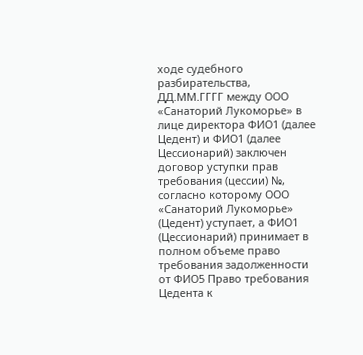ходе судебного разбирательства, ДД.ММ.ГГГГ между ООО «Санаторий Лукоморье» в лице директора ФИО1 (далее Цедент) и ФИО1 (далее Цессионарий) заключен договор уступки прав требования (цессии) №, согласно которому ООО «Санаторий Лукоморье» (Цедент) уступает, а ФИО1 (Цессионарий) принимает в полном объеме право требования задолженности от ФИО5 Право требования Цедента к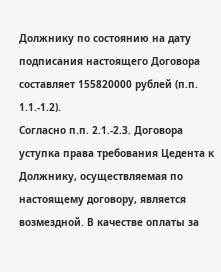Должнику по состоянию на дату подписания настоящего Договора составляет 155820000 рублей (п.п. 1.1.-1.2).
Согласно п.п. 2.1.-2.3. Договора уступка права требования Цедента к Должнику, осуществляемая по настоящему договору, является возмездной. В качестве оплаты за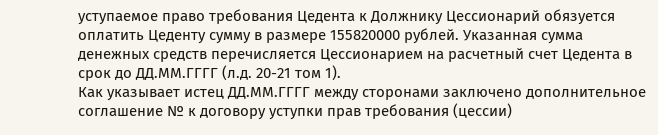уступаемое право требования Цедента к Должнику Цессионарий обязуется оплатить Цеденту сумму в размере 155820000 рублей. Указанная сумма денежных средств перечисляется Цессионарием на расчетный счет Цедента в срок до ДД.ММ.ГГГГ (л.д. 20-21 том 1).
Как указывает истец ДД.ММ.ГГГГ между сторонами заключено дополнительное соглашение № к договору уступки прав требования (цессии)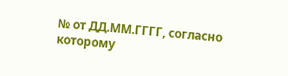№ от ДД.ММ.ГГГГ, согласно которому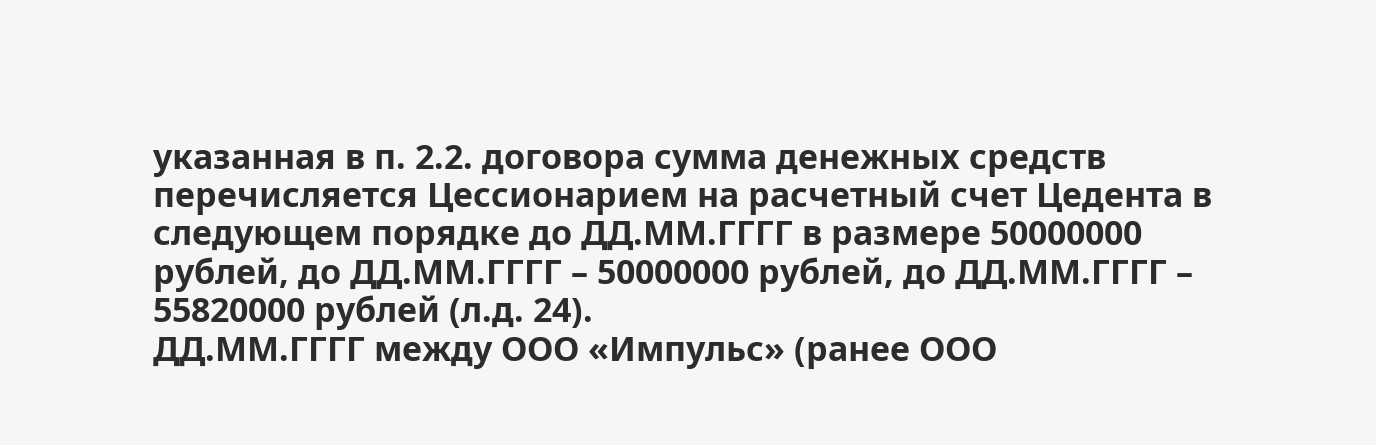указанная в п. 2.2. договора сумма денежных средств перечисляется Цессионарием на расчетный счет Цедента в следующем порядке до ДД.ММ.ГГГГ в размере 50000000 рублей, до ДД.ММ.ГГГГ – 50000000 рублей, до ДД.ММ.ГГГГ – 55820000 рублей (л.д. 24).
ДД.ММ.ГГГГ между ООО «Импульс» (ранее ООО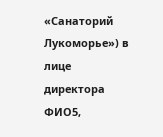«Санаторий Лукоморье») в лице директора ФИО5,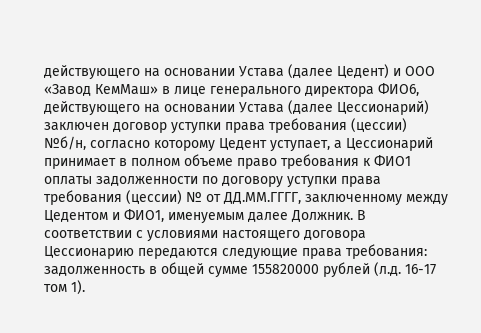действующего на основании Устава (далее Цедент) и ООО «Завод КемМаш» в лице генерального директора ФИО6, действующего на основании Устава (далее Цессионарий) заключен договор уступки права требования (цессии) №б/н, согласно которому Цедент уступает, а Цессионарий принимает в полном объеме право требования к ФИО1 оплаты задолженности по договору уступки права требования (цессии) № от ДД.ММ.ГГГГ, заключенному между Цедентом и ФИО1, именуемым далее Должник. В соответствии с условиями настоящего договора Цессионарию передаются следующие права требования: задолженность в общей сумме 155820000 рублей (л.д. 16-17 том 1).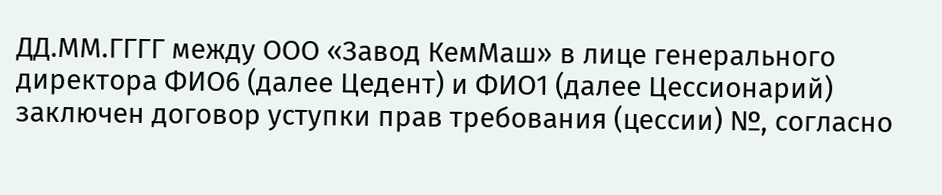ДД.ММ.ГГГГ между ООО «Завод КемМаш» в лице генерального директора ФИО6 (далее Цедент) и ФИО1 (далее Цессионарий) заключен договор уступки прав требования (цессии) №, согласно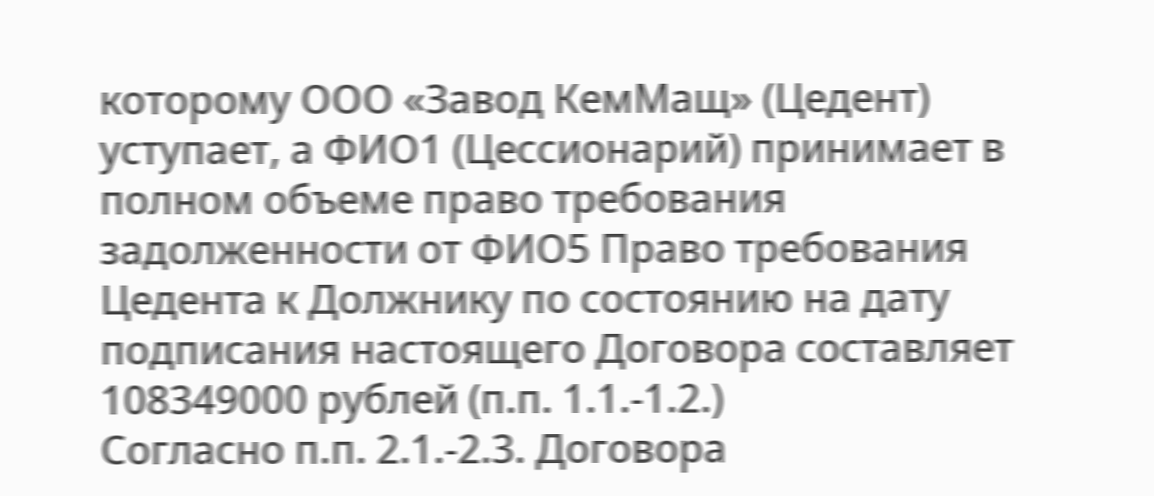которому ООО «Завод КемМащ» (Цедент) уступает, а ФИО1 (Цессионарий) принимает в полном объеме право требования задолженности от ФИО5 Право требования Цедента к Должнику по состоянию на дату подписания настоящего Договора составляет 108349000 рублей (п.п. 1.1.-1.2.)
Согласно п.п. 2.1.-2.3. Договора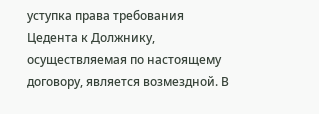уступка права требования Цедента к Должнику, осуществляемая по настоящему договору, является возмездной. В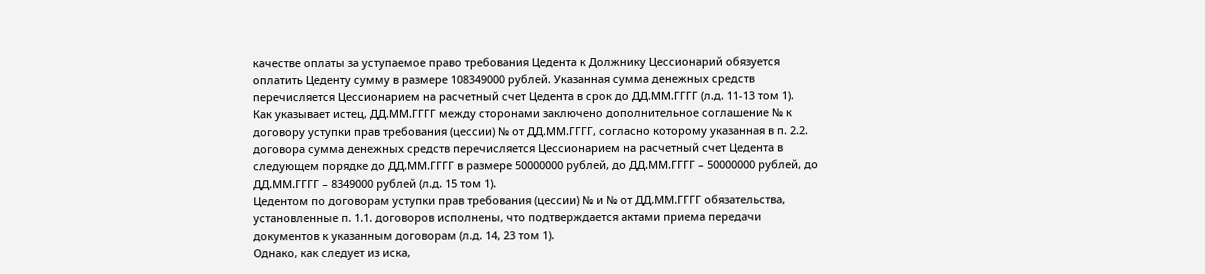качестве оплаты за уступаемое право требования Цедента к Должнику Цессионарий обязуется оплатить Цеденту сумму в размере 108349000 рублей. Указанная сумма денежных средств перечисляется Цессионарием на расчетный счет Цедента в срок до ДД.ММ.ГГГГ (л.д. 11-13 том 1).
Как указывает истец, ДД.ММ.ГГГГ между сторонами заключено дополнительное соглашение № к договору уступки прав требования (цессии) № от ДД.ММ.ГГГГ, согласно которому указанная в п. 2.2. договора сумма денежных средств перечисляется Цессионарием на расчетный счет Цедента в следующем порядке до ДД.ММ.ГГГГ в размере 50000000 рублей, до ДД.ММ.ГГГГ – 50000000 рублей, до ДД.ММ.ГГГГ – 8349000 рублей (л.д. 15 том 1).
Цедентом по договорам уступки прав требования (цессии) № и № от ДД.ММ.ГГГГ обязательства, установленные п. 1.1. договоров исполнены, что подтверждается актами приема передачи документов к указанным договорам (л.д. 14, 23 том 1).
Однако, как следует из иска,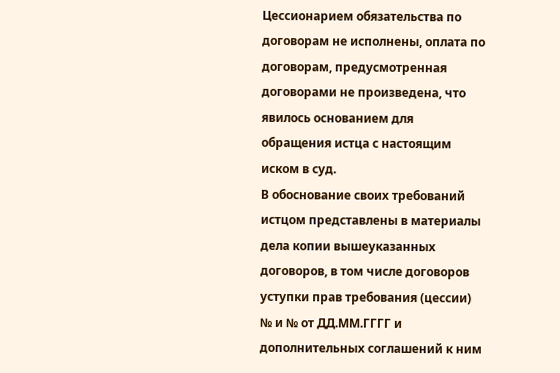Цессионарием обязательства по договорам не исполнены, оплата по договорам, предусмотренная договорами не произведена, что явилось основанием для обращения истца с настоящим иском в суд.
В обоснование своих требований истцом представлены в материалы дела копии вышеуказанных договоров, в том числе договоров уступки прав требования (цессии) № и № от ДД.ММ.ГГГГ и дополнительных соглашений к ним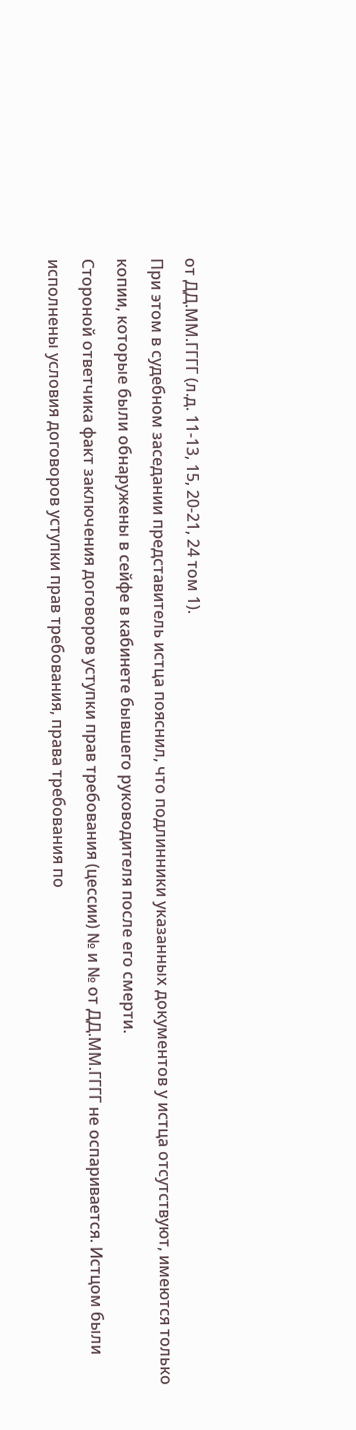от ДД.ММ.ГГГГ (л.д. 11-13, 15, 20-21, 24 том 1).
При этом в судебном заседании представитель истца пояснил, что подлинники указанных документов у истца отсутствуют, имеются только копии, которые были обнаружены в сейфе в кабинете бывшего руководителя после его смерти.
Стороной ответчика факт заключения договоров уступки прав требования (цессии) № и № от ДД.ММ.ГГГГ не оспаривается. Истцом были исполнены условия договоров уступки прав требования, права требования по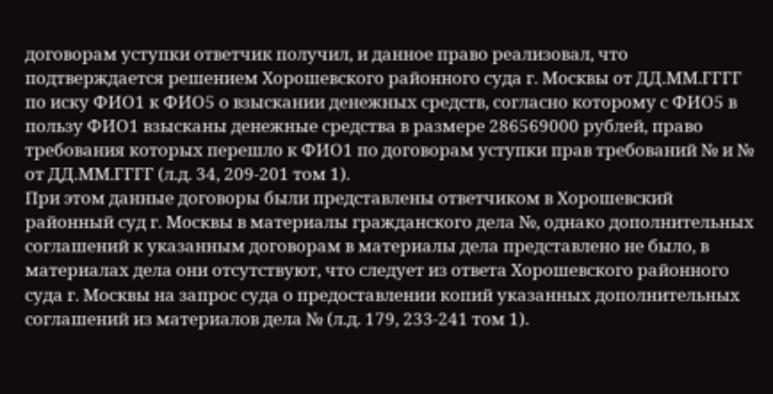договорам уступки ответчик получил, и данное право реализовал, что подтверждается решением Хорошевского районного суда г. Москвы от ДД.ММ.ГГГГ по иску ФИО1 к ФИО5 о взыскании денежных средств, согласно которому с ФИО5 в пользу ФИО1 взысканы денежные средства в размере 286569000 рублей, право требования которых перешло к ФИО1 по договорам уступки прав требований № и № от ДД.ММ.ГГГГ (л.д. 34, 209-201 том 1).
При этом данные договоры были представлены ответчиком в Хорошевский районный суд г. Москвы в материалы гражданского дела №, однако дополнительных соглашений к указанным договорам в материалы дела представлено не было, в материалах дела они отсутствуют, что следует из ответа Хорошевского районного суда г. Москвы на запрос суда о предоставлении копий указанных дополнительных соглашений из материалов дела № (л.д. 179, 233-241 том 1).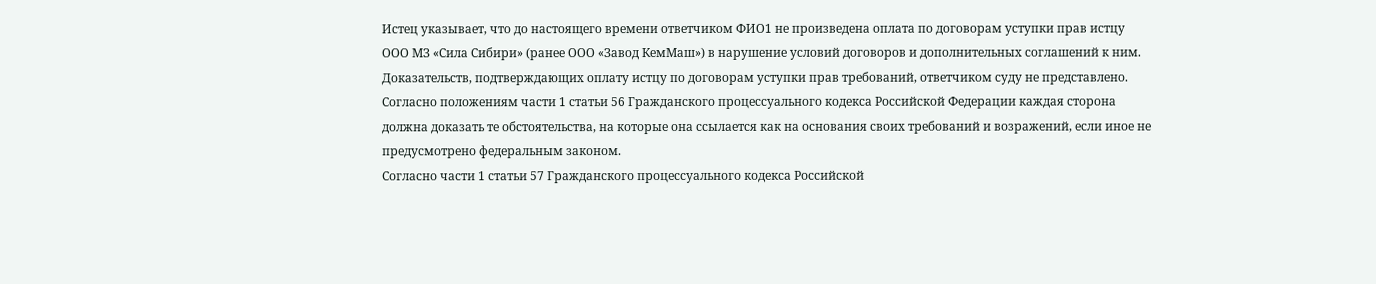Истец указывает, что до настоящего времени ответчиком ФИО1 не произведена оплата по договорам уступки прав истцу ООО МЗ «Сила Сибири» (ранее ООО «Завод КемМаш») в нарушение условий договоров и дополнительных соглашений к ним.
Доказательств, подтверждающих оплату истцу по договорам уступки прав требований, ответчиком суду не представлено.
Согласно положениям части 1 статьи 56 Гражданского процессуального кодекса Российской Федерации каждая сторона должна доказать те обстоятельства, на которые она ссылается как на основания своих требований и возражений, если иное не предусмотрено федеральным законом.
Согласно части 1 статьи 57 Гражданского процессуального кодекса Российской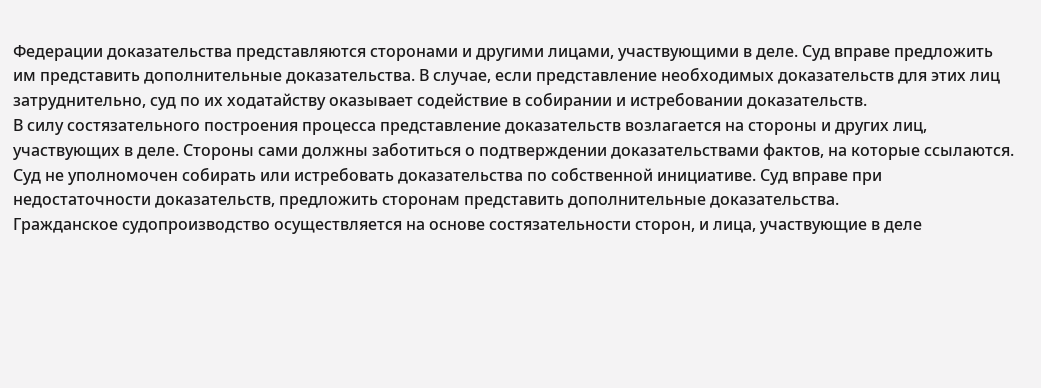Федерации доказательства представляются сторонами и другими лицами, участвующими в деле. Суд вправе предложить им представить дополнительные доказательства. В случае, если представление необходимых доказательств для этих лиц затруднительно, суд по их ходатайству оказывает содействие в собирании и истребовании доказательств.
В силу состязательного построения процесса представление доказательств возлагается на стороны и других лиц, участвующих в деле. Стороны сами должны заботиться о подтверждении доказательствами фактов, на которые ссылаются. Суд не уполномочен собирать или истребовать доказательства по собственной инициативе. Суд вправе при недостаточности доказательств, предложить сторонам представить дополнительные доказательства.
Гражданское судопроизводство осуществляется на основе состязательности сторон, и лица, участвующие в деле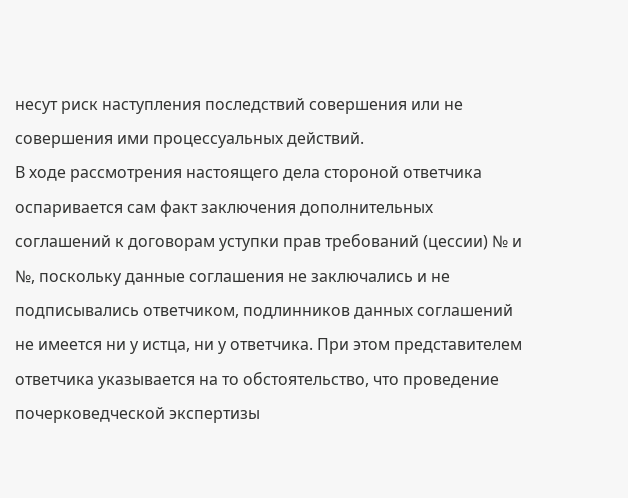несут риск наступления последствий совершения или не совершения ими процессуальных действий.
В ходе рассмотрения настоящего дела стороной ответчика оспаривается сам факт заключения дополнительных соглашений к договорам уступки прав требований (цессии) № и №, поскольку данные соглашения не заключались и не подписывались ответчиком, подлинников данных соглашений не имеется ни у истца, ни у ответчика. При этом представителем ответчика указывается на то обстоятельство, что проведение почерковедческой экспертизы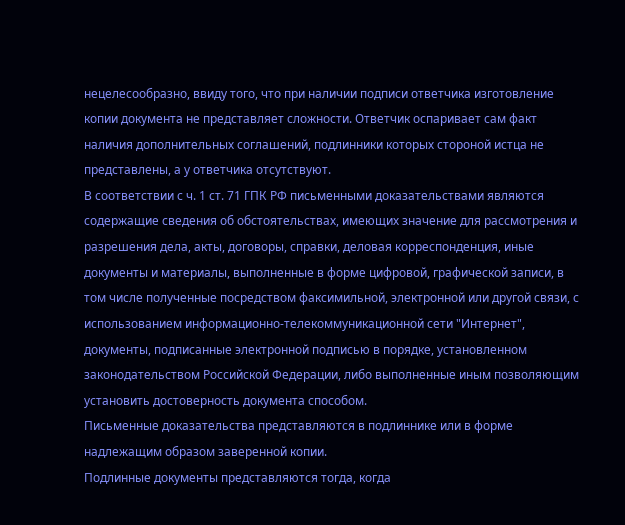нецелесообразно, ввиду того, что при наличии подписи ответчика изготовление копии документа не представляет сложности. Ответчик оспаривает сам факт наличия дополнительных соглашений, подлинники которых стороной истца не представлены, а у ответчика отсутствуют.
В соответствии с ч. 1 ст. 71 ГПК РФ письменными доказательствами являются содержащие сведения об обстоятельствах, имеющих значение для рассмотрения и разрешения дела, акты, договоры, справки, деловая корреспонденция, иные документы и материалы, выполненные в форме цифровой, графической записи, в том числе полученные посредством факсимильной, электронной или другой связи, с использованием информационно-телекоммуникационной сети "Интернет", документы, подписанные электронной подписью в порядке, установленном законодательством Российской Федерации, либо выполненные иным позволяющим установить достоверность документа способом.
Письменные доказательства представляются в подлиннике или в форме надлежащим образом заверенной копии.
Подлинные документы представляются тогда, когда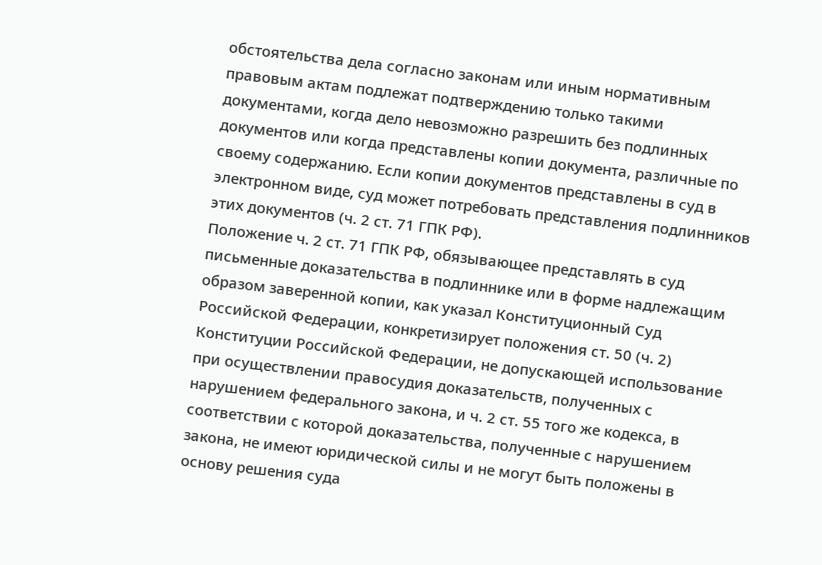обстоятельства дела согласно законам или иным нормативным правовым актам подлежат подтверждению только такими документами, когда дело невозможно разрешить без подлинных документов или когда представлены копии документа, различные по своему содержанию. Если копии документов представлены в суд в электронном виде, суд может потребовать представления подлинников этих документов (ч. 2 ст. 71 ГПК РФ).
Положение ч. 2 ст. 71 ГПК РФ, обязывающее представлять в суд письменные доказательства в подлиннике или в форме надлежащим образом заверенной копии, как указал Конституционный Суд Российской Федерации, конкретизирует положения ст. 50 (ч. 2) Конституции Российской Федерации, не допускающей использование при осуществлении правосудия доказательств, полученных с нарушением федерального закона, и ч. 2 ст. 55 того же кодекса, в соответствии с которой доказательства, полученные с нарушением закона, не имеют юридической силы и не могут быть положены в основу решения суда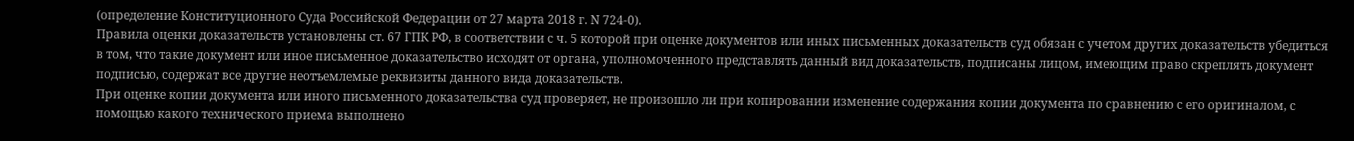(определение Конституционного Суда Российской Федерации от 27 марта 2018 г. N 724-0).
Правила оценки доказательств установлены ст. 67 ГПК РФ, в соответствии с ч. 5 которой при оценке документов или иных письменных доказательств суд обязан с учетом других доказательств убедиться в том, что такие документ или иное письменное доказательство исходят от органа, уполномоченного представлять данный вид доказательств, подписаны лицом, имеющим право скреплять документ подписью, содержат все другие неотъемлемые реквизиты данного вида доказательств.
При оценке копии документа или иного письменного доказательства суд проверяет, не произошло ли при копировании изменение содержания копии документа по сравнению с его оригиналом, с помощью какого технического приема выполнено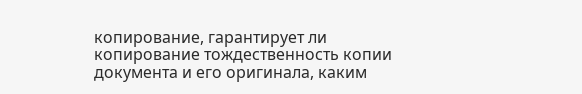копирование, гарантирует ли копирование тождественность копии документа и его оригинала, каким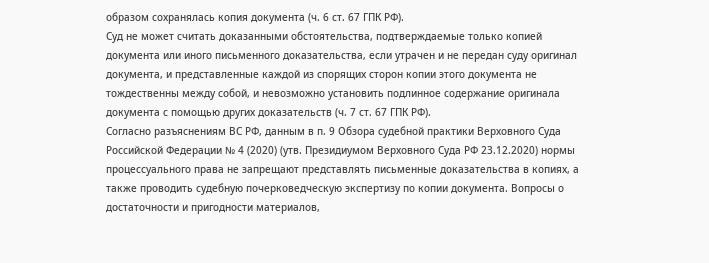образом сохранялась копия документа (ч. 6 ст. 67 ГПК РФ).
Суд не может считать доказанными обстоятельства, подтверждаемые только копией документа или иного письменного доказательства, если утрачен и не передан суду оригинал документа, и представленные каждой из спорящих сторон копии этого документа не тождественны между собой, и невозможно установить подлинное содержание оригинала документа с помощью других доказательств (ч. 7 ст. 67 ГПК РФ).
Согласно разъяснениям ВС РФ, данным в п. 9 Обзора судебной практики Верховного Суда Российской Федерации № 4 (2020) (утв. Президиумом Верховного Суда РФ 23.12.2020) нормы процессуального права не запрещают представлять письменные доказательства в копиях, а также проводить судебную почерковедческую экспертизу по копии документа. Вопросы о достаточности и пригодности материалов,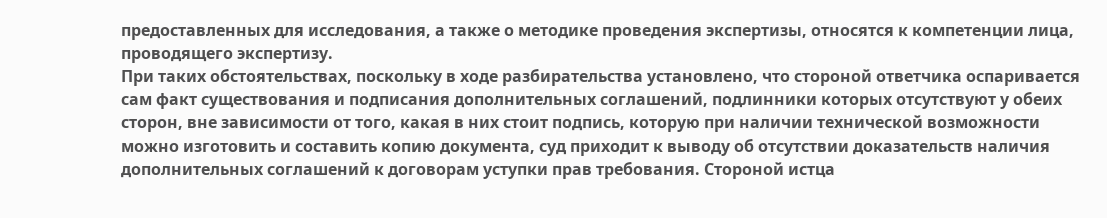предоставленных для исследования, а также о методике проведения экспертизы, относятся к компетенции лица, проводящего экспертизу.
При таких обстоятельствах, поскольку в ходе разбирательства установлено, что стороной ответчика оспаривается сам факт существования и подписания дополнительных соглашений, подлинники которых отсутствуют у обеих сторон, вне зависимости от того, какая в них стоит подпись, которую при наличии технической возможности можно изготовить и составить копию документа, суд приходит к выводу об отсутствии доказательств наличия дополнительных соглашений к договорам уступки прав требования. Стороной истца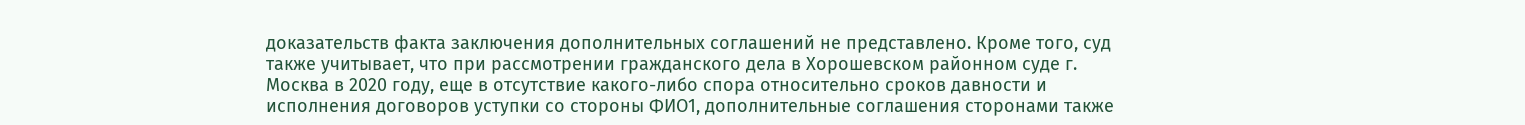доказательств факта заключения дополнительных соглашений не представлено. Кроме того, суд также учитывает, что при рассмотрении гражданского дела в Хорошевском районном суде г. Москва в 2020 году, еще в отсутствие какого-либо спора относительно сроков давности и исполнения договоров уступки со стороны ФИО1, дополнительные соглашения сторонами также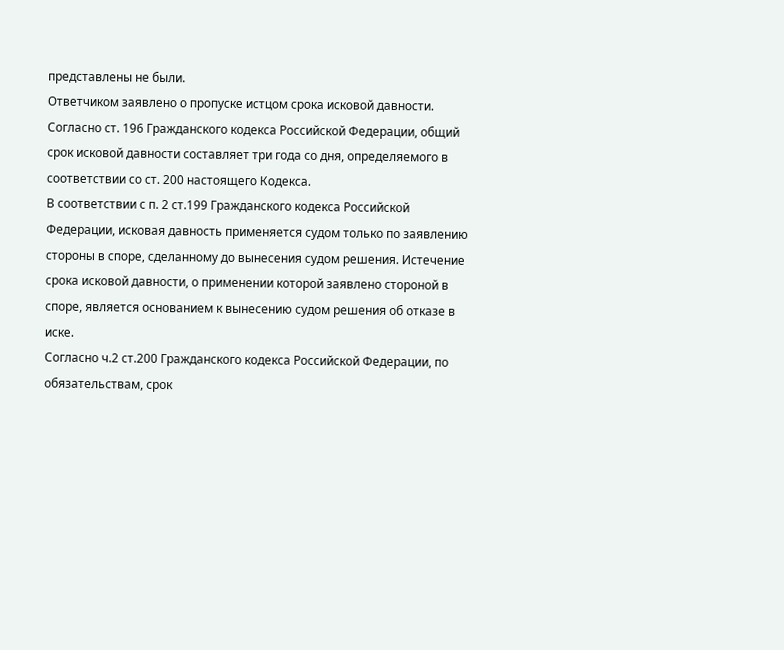представлены не были.
Ответчиком заявлено о пропуске истцом срока исковой давности.
Согласно ст. 196 Гражданского кодекса Российской Федерации, общий срок исковой давности составляет три года со дня, определяемого в соответствии со ст. 200 настоящего Кодекса.
В соответствии с п. 2 ст.199 Гражданского кодекса Российской Федерации, исковая давность применяется судом только по заявлению стороны в споре, сделанному до вынесения судом решения. Истечение срока исковой давности, о применении которой заявлено стороной в споре, является основанием к вынесению судом решения об отказе в иске.
Согласно ч.2 ст.200 Гражданского кодекса Российской Федерации, по обязательствам, срок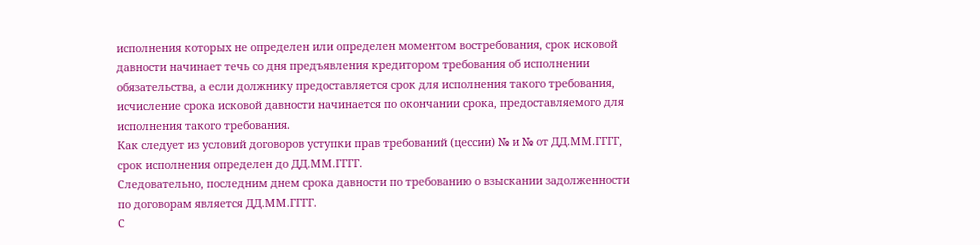исполнения которых не определен или определен моментом востребования, срок исковой давности начинает течь со дня предъявления кредитором требования об исполнении обязательства, а если должнику предоставляется срок для исполнения такого требования, исчисление срока исковой давности начинается по окончании срока, предоставляемого для исполнения такого требования.
Как следует из условий договоров уступки прав требований (цессии) № и № от ДД.ММ.ГГГГ, срок исполнения определен до ДД.ММ.ГГГГ.
Следовательно, последним днем срока давности по требованию о взыскании задолженности по договорам является ДД.ММ.ГГГГ.
С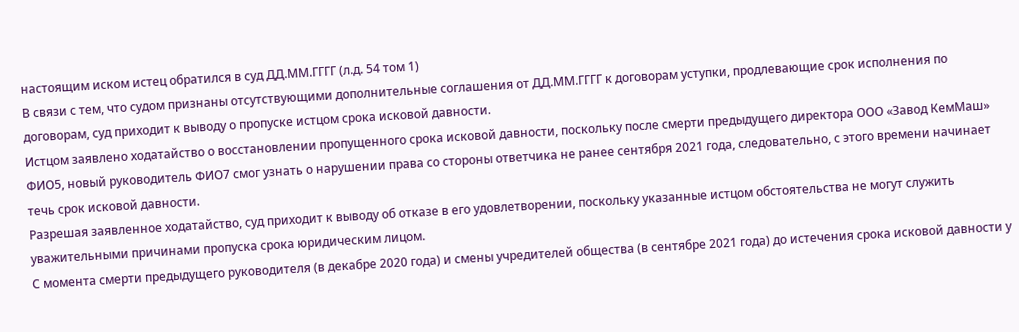настоящим иском истец обратился в суд ДД.ММ.ГГГГ (л.д. 54 том 1)
В связи с тем, что судом признаны отсутствующими дополнительные соглашения от ДД.ММ.ГГГГ к договорам уступки, продлевающие срок исполнения по договорам, суд приходит к выводу о пропуске истцом срока исковой давности.
Истцом заявлено ходатайство о восстановлении пропущенного срока исковой давности, поскольку после смерти предыдущего директора ООО «Завод КемМаш» ФИО5, новый руководитель ФИО7 смог узнать о нарушении права со стороны ответчика не ранее сентября 2021 года, следовательно, с этого времени начинает течь срок исковой давности.
Разрешая заявленное ходатайство, суд приходит к выводу об отказе в его удовлетворении, поскольку указанные истцом обстоятельства не могут служить уважительными причинами пропуска срока юридическим лицом.
С момента смерти предыдущего руководителя (в декабре 2020 года) и смены учредителей общества (в сентябре 2021 года) до истечения срока исковой давности у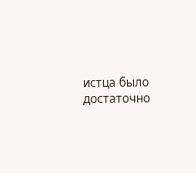истца было достаточно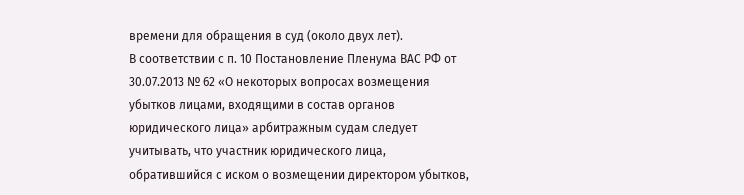времени для обращения в суд (около двух лет).
В соответствии с п. 10 Постановление Пленума ВАС РФ от 30.07.2013 № 62 «О некоторых вопросах возмещения убытков лицами, входящими в состав органов юридического лица» арбитражным судам следует учитывать, что участник юридического лица, обратившийся с иском о возмещении директором убытков,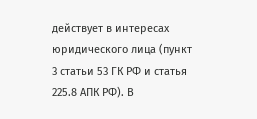действует в интересах юридического лица (пункт 3 статьи 53 ГК РФ и статья 225.8 АПК РФ). В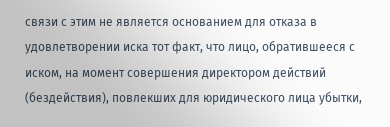связи с этим не является основанием для отказа в удовлетворении иска тот факт, что лицо, обратившееся с иском, на момент совершения директором действий (бездействия), повлекших для юридического лица убытки,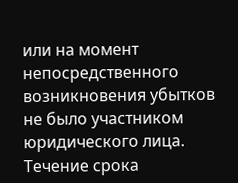или на момент непосредственного возникновения убытков не было участником юридического лица. Течение срока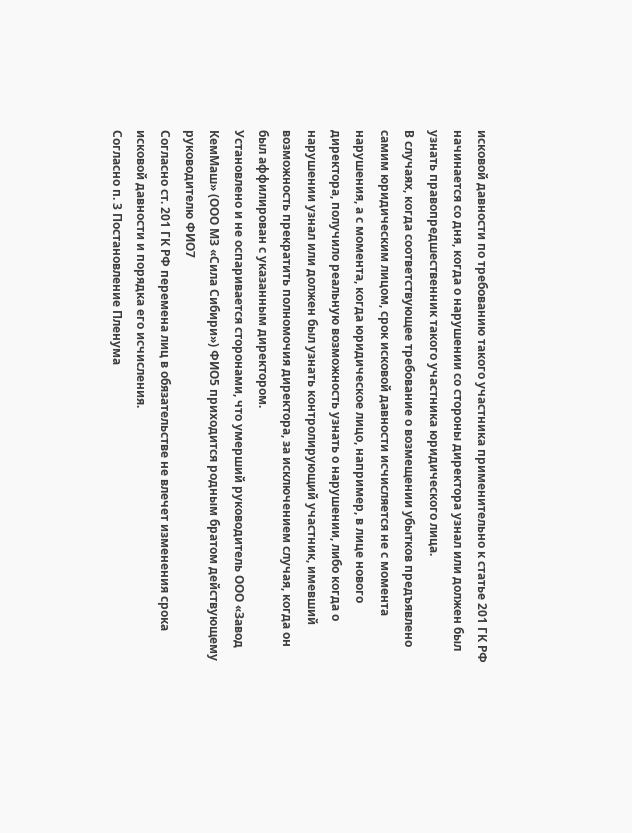исковой давности по требованию такого участника применительно к статье 201 ГК РФ начинается со дня, когда о нарушении со стороны директора узнал или должен был узнать правопредшественник такого участника юридического лица.
В случаях, когда соответствующее требование о возмещении убытков предъявлено самим юридическим лицом, срок исковой давности исчисляется не с момента нарушения, а с момента, когда юридическое лицо, например, в лице нового директора, получило реальную возможность узнать о нарушении, либо когда о нарушении узнал или должен был узнать контролирующий участник, имевший возможность прекратить полномочия директора, за исключением случая, когда он был аффилирован с указанным директором.
Установлено и не оспаривается сторонами, что умерший руководитель ООО «Завод КемМаш» (ООО МЗ «Сила Сибири») ФИО5 приходится родным братом действующему руководителю ФИО7
Согласно ст. 201 ГК РФ перемена лиц в обязательстве не влечет изменения срока исковой давности и порядка его исчисления.
Согласно п. 3 Постановление Пленума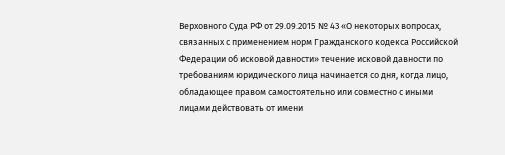Верховного Суда РФ от 29.09.2015 № 43 «О некоторых вопросах, связанных с применением норм Гражданского кодекса Российской Федерации об исковой давности» течение исковой давности по требованиям юридического лица начинается со дня, когда лицо, обладающее правом самостоятельно или совместно с иными лицами действовать от имени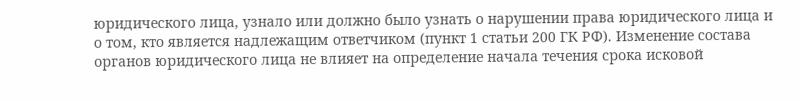юридического лица, узнало или должно было узнать о нарушении права юридического лица и о том, кто является надлежащим ответчиком (пункт 1 статьи 200 ГК РФ). Изменение состава органов юридического лица не влияет на определение начала течения срока исковой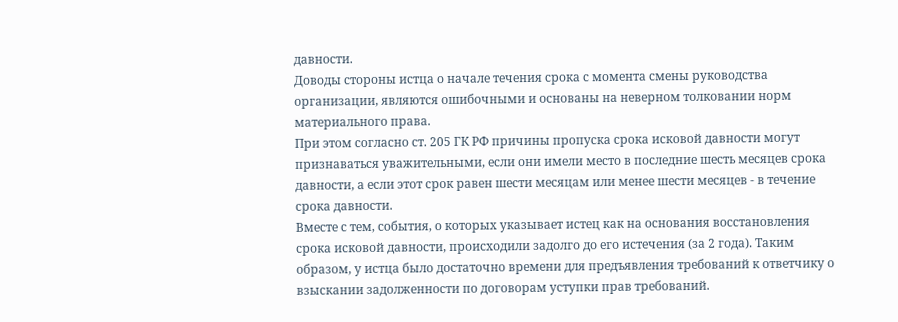давности.
Доводы стороны истца о начале течения срока с момента смены руководства организации, являются ошибочными и основаны на неверном толковании норм материального права.
При этом согласно ст. 205 ГК РФ причины пропуска срока исковой давности могут признаваться уважительными, если они имели место в последние шесть месяцев срока давности, а если этот срок равен шести месяцам или менее шести месяцев - в течение срока давности.
Вместе с тем, события, о которых указывает истец как на основания восстановления срока исковой давности, происходили задолго до его истечения (за 2 года). Таким образом, у истца было достаточно времени для предъявления требований к ответчику о взыскании задолженности по договорам уступки прав требований.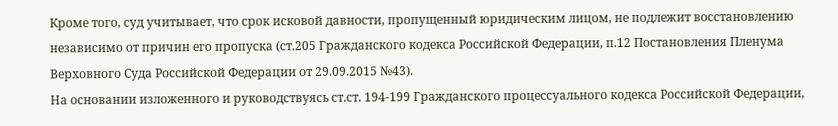Кроме того, суд учитывает, что срок исковой давности, пропущенный юридическим лицом, не подлежит восстановлению независимо от причин его пропуска (ст.205 Гражданского кодекса Российской Федерации, п.12 Постановления Пленума Верховного Суда Российской Федерации от 29.09.2015 №43).
На основании изложенного и руководствуясь ст.ст. 194-199 Гражданского процессуального кодекса Российской Федерации,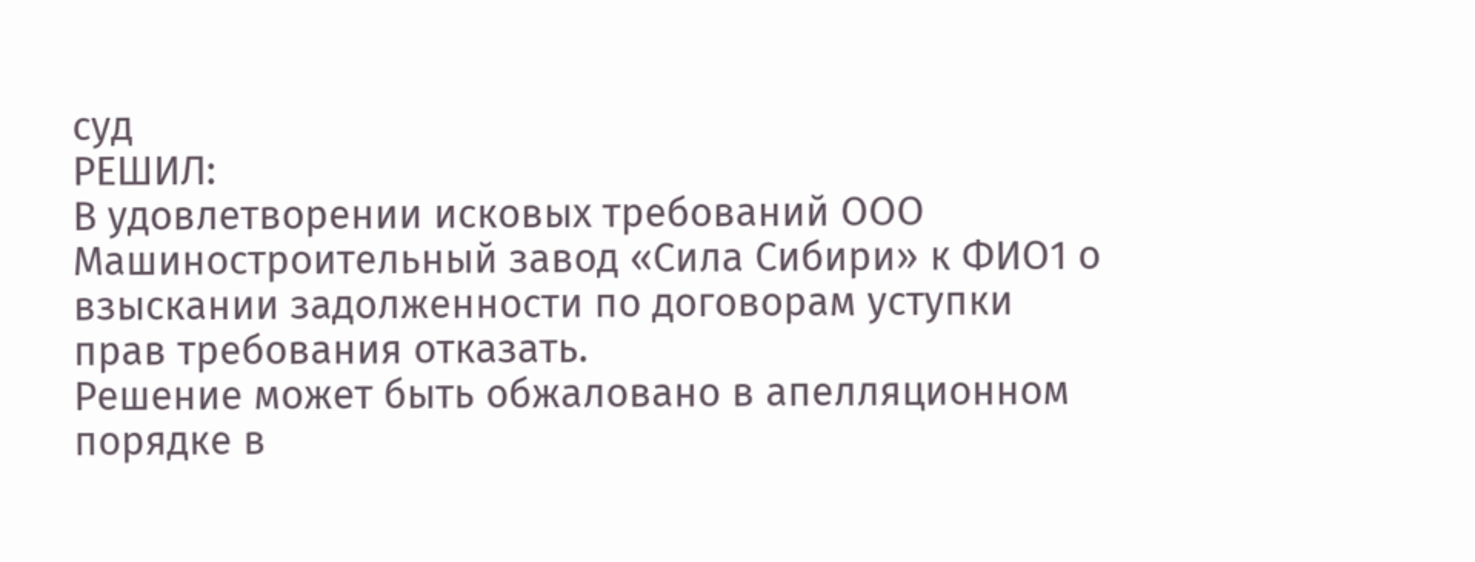суд
РЕШИЛ:
В удовлетворении исковых требований ООО Машиностроительный завод «Сила Сибири» к ФИО1 о взыскании задолженности по договорам уступки прав требования отказать.
Решение может быть обжаловано в апелляционном порядке в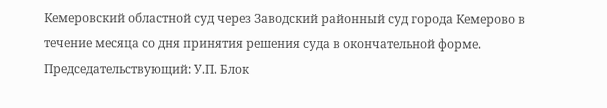Кемеровский областной суд через Заводский районный суд города Кемерово в течение месяца со дня принятия решения суда в окончательной форме.
Председательствующий: У.П. Блок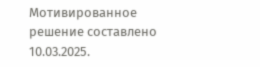Мотивированное решение составлено 10.03.2025.